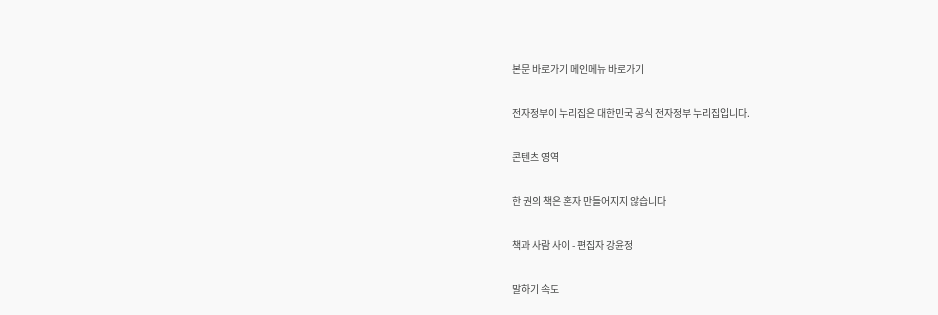본문 바로가기 메인메뉴 바로가기

전자정부이 누리집은 대한민국 공식 전자정부 누리집입니다.

콘텐츠 영역

한 권의 책은 혼자 만들어지지 않습니다

책과 사람 사이 - 편집자 강윤정

말하기 속도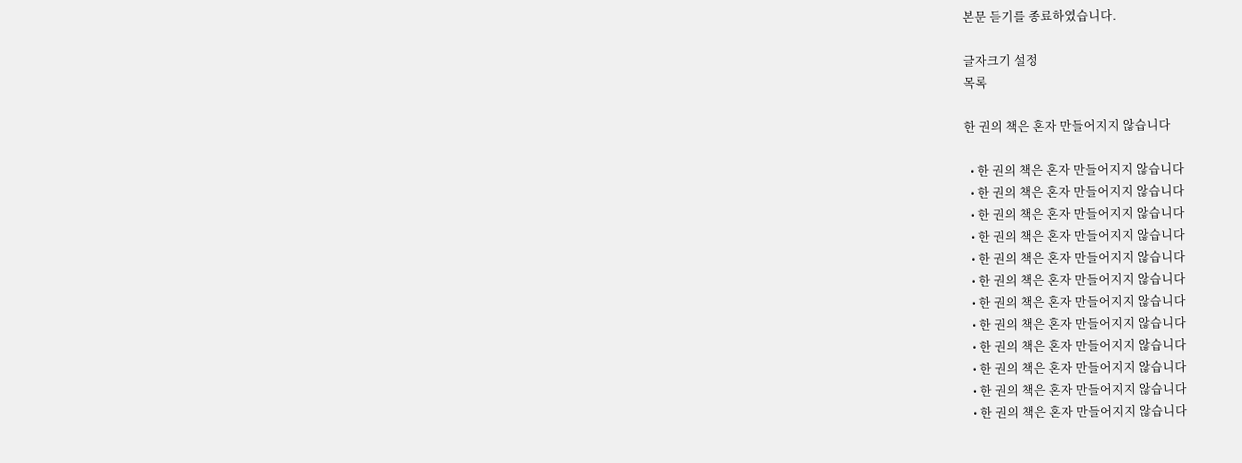본문 듣기를 종료하였습니다.

글자크기 설정
목록

한 권의 책은 혼자 만들어지지 않습니다

  • 한 권의 책은 혼자 만들어지지 않습니다
  • 한 권의 책은 혼자 만들어지지 않습니다
  • 한 권의 책은 혼자 만들어지지 않습니다
  • 한 권의 책은 혼자 만들어지지 않습니다
  • 한 권의 책은 혼자 만들어지지 않습니다
  • 한 권의 책은 혼자 만들어지지 않습니다
  • 한 권의 책은 혼자 만들어지지 않습니다
  • 한 권의 책은 혼자 만들어지지 않습니다
  • 한 권의 책은 혼자 만들어지지 않습니다
  • 한 권의 책은 혼자 만들어지지 않습니다
  • 한 권의 책은 혼자 만들어지지 않습니다
  • 한 권의 책은 혼자 만들어지지 않습니다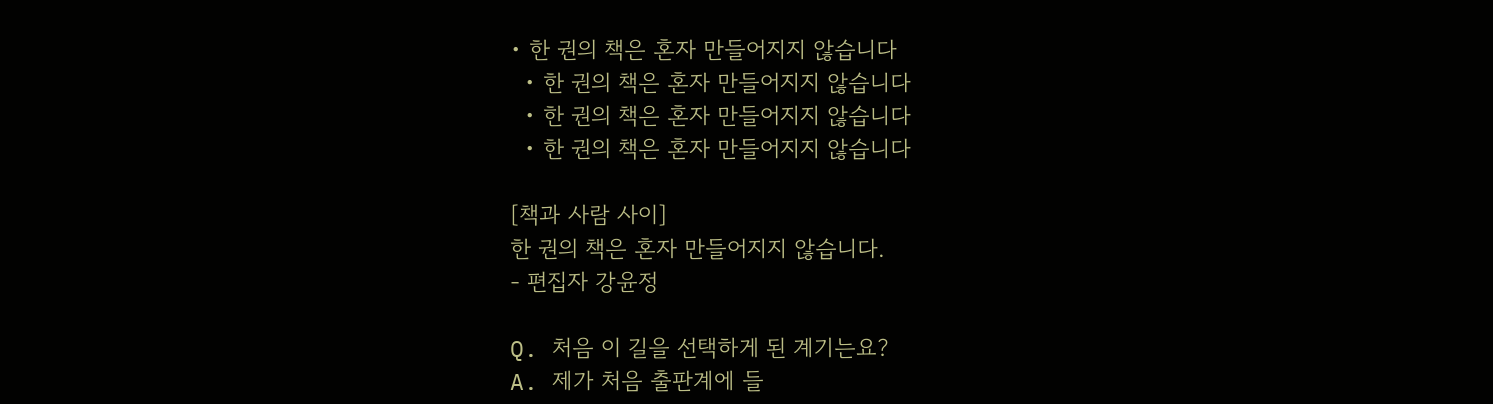• 한 권의 책은 혼자 만들어지지 않습니다
  • 한 권의 책은 혼자 만들어지지 않습니다
  • 한 권의 책은 혼자 만들어지지 않습니다
  • 한 권의 책은 혼자 만들어지지 않습니다

[책과 사람 사이]
한 권의 책은 혼자 만들어지지 않습니다.
- 편집자 강윤정

Q. 처음 이 길을 선택하게 된 계기는요?
A. 제가 처음 출판계에 들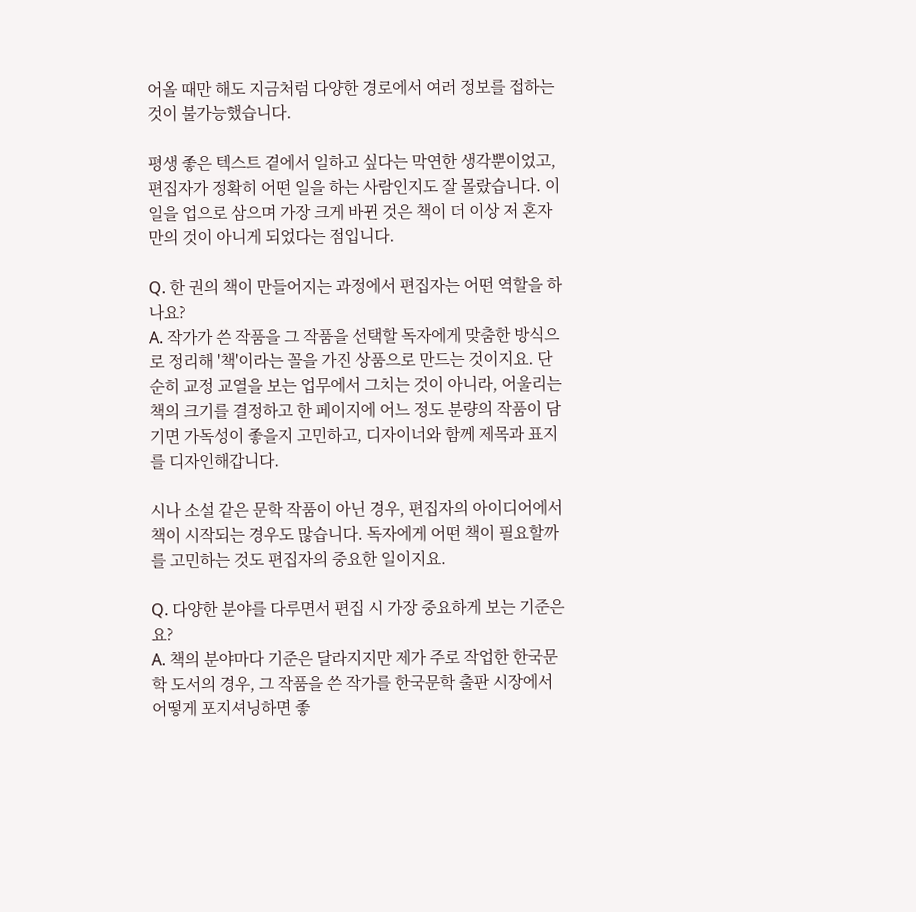어올 때만 해도 지금처럼 다양한 경로에서 여러 정보를 접하는 것이 불가능했습니다.

평생 좋은 텍스트 곁에서 일하고 싶다는 막연한 생각뿐이었고, 편집자가 정확히 어떤 일을 하는 사람인지도 잘 몰랐습니다. 이 일을 업으로 삼으며 가장 크게 바뀐 것은 책이 더 이상 저 혼자만의 것이 아니게 되었다는 점입니다.

Q. 한 권의 책이 만들어지는 과정에서 편집자는 어떤 역할을 하나요?
A. 작가가 쓴 작품을 그 작품을 선택할 독자에게 맞춤한 방식으로 정리해 '책'이라는 꼴을 가진 상품으로 만드는 것이지요. 단순히 교정 교열을 보는 업무에서 그치는 것이 아니라, 어울리는 책의 크기를 결정하고 한 페이지에 어느 정도 분량의 작품이 담기면 가독성이 좋을지 고민하고, 디자이너와 함께 제목과 표지를 디자인해갑니다.

시나 소설 같은 문학 작품이 아닌 경우, 편집자의 아이디어에서 책이 시작되는 경우도 많습니다. 독자에게 어떤 책이 필요할까를 고민하는 것도 편집자의 중요한 일이지요.

Q. 다양한 분야를 다루면서 편집 시 가장 중요하게 보는 기준은요?
A. 책의 분야마다 기준은 달라지지만 제가 주로 작업한 한국문학 도서의 경우, 그 작품을 쓴 작가를 한국문학 출판 시장에서 어떻게 포지셔닝하면 좋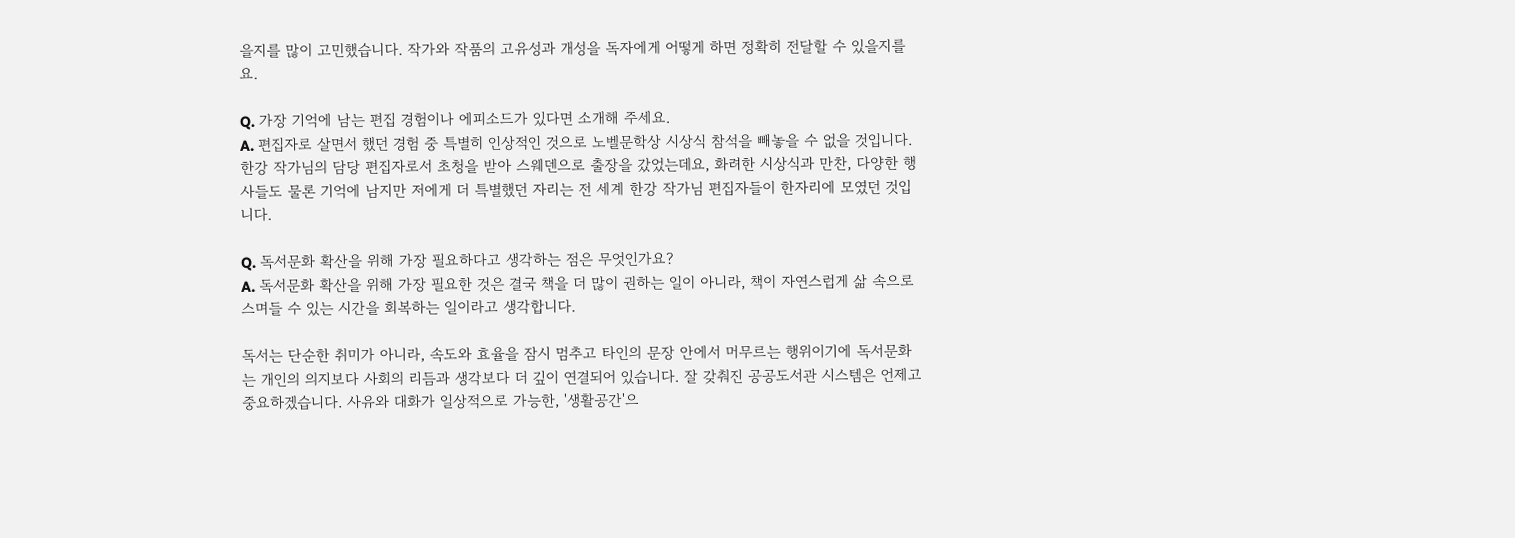을지를 많이 고민했습니다. 작가와 작품의 고유성과 개성을 독자에게 어떻게 하면 정확히 전달할 수 있을지를요.

Q. 가장 기억에 남는 편집 경험이나 에피소드가 있다면 소개해 주세요.
A. 편집자로 살면서 했던 경험 중 특별히 인상적인 것으로 노벨문학상 시상식 참석을 빼놓을 수 없을 것입니다. 한강 작가님의 담당 편집자로서 초청을 받아 스웨덴으로 출장을 갔었는데요, 화려한 시상식과 만찬, 다양한 행사들도 물론 기억에 남지만 저에게 더 특별했던 자리는 전 세계 한강 작가님 편집자들이 한자리에 모였던 것입니다.

Q. 독서문화 확산을 위해 가장 필요하다고 생각하는 점은 무엇인가요?
A. 독서문화 확산을 위해 가장 필요한 것은 결국 책을 더 많이 권하는 일이 아니라, 책이 자연스럽게 삶 속으로 스며들 수 있는 시간을 회복하는 일이라고 생각합니다.

독서는 단순한 취미가 아니라, 속도와 효율을 잠시 멈추고 타인의 문장 안에서 머무르는 행위이기에 독서문화는 개인의 의지보다 사회의 리듬과 생각보다 더 깊이 연결되어 있습니다. 잘 갖춰진 공공도서관 시스템은 언제고 중요하겠습니다. 사유와 대화가 일상적으로 가능한, '생활공간'으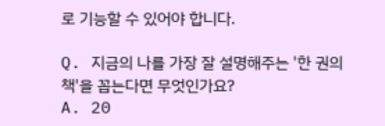로 기능할 수 있어야 합니다.

Q. 지금의 나를 가장 잘 설명해주는 '한 권의 책'을 꼽는다면 무엇인가요?
A. 20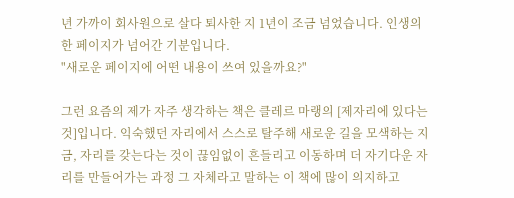년 가까이 회사원으로 살다 퇴사한 지 1년이 조금 넘었습니다. 인생의 한 페이지가 넘어간 기분입니다.
"새로운 페이지에 어떤 내용이 쓰여 있을까요?"

그런 요즘의 제가 자주 생각하는 책은 클레르 마랭의 [제자리에 있다는 것]입니다. 익숙했던 자리에서 스스로 탈주해 새로운 길을 모색하는 지금, 자리를 갖는다는 것이 끊임없이 흔들리고 이동하며 더 자기다운 자리를 만들어가는 과정 그 자체라고 말하는 이 책에 많이 의지하고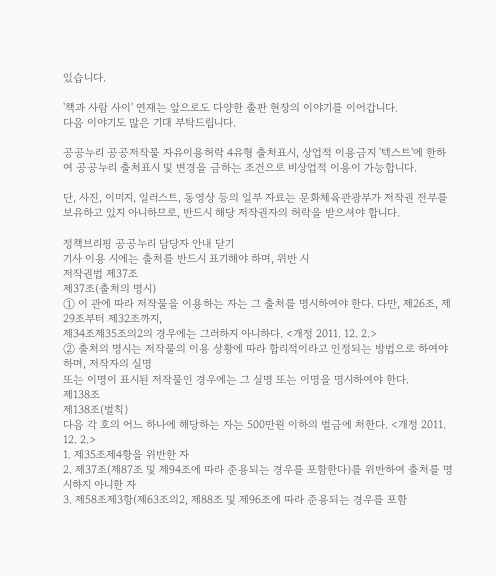있습니다.

'책과 사람 사이' 연재는 앞으로도 다양한 출판 현장의 이야기를 이어갑니다.
다음 이야기도 많은 기대 부탁드립니다.

공공누리 공공저작물 자유이용허락 4유형 출처표시, 상업적 이용금지 '텍스트'에 한하여 공공누리 출처표시 및 변경을 금하는 조건으로 비상업적 이용이 가능합니다.

단, 사진, 이미지, 일러스트, 동영상 등의 일부 자료는 문화체육관광부가 저작권 전부를 보유하고 있지 아니하므로, 반드시 해당 저작권자의 허락을 받으셔야 합니다.

정책브리핑 공공누리 담당자 안내 닫기
기사 이용 시에는 출처를 반드시 표기해야 하며, 위반 시
저작권법 제37조
제37조(출처의 명시)
① 이 관에 따라 저작물을 이용하는 자는 그 출처를 명시하여야 한다. 다만, 제26조, 제29조부터 제32조까지,
제34조제35조의2의 경우에는 그러하지 아니하다. <개정 2011. 12. 2.>
② 출처의 명시는 저작물의 이용 상황에 따라 합리적이라고 인정되는 방법으로 하여야 하며, 저작자의 실명
또는 이명이 표시된 저작물인 경우에는 그 실명 또는 이명을 명시하여야 한다.
제138조
제138조(벌칙)
다음 각 호의 어느 하나에 해당하는 자는 500만원 이하의 벌금에 처한다. <개정 2011. 12. 2.>
1. 제35조제4항을 위반한 자
2. 제37조(제87조 및 제94조에 따라 준용되는 경우를 포함한다)를 위반하여 출처를 명시하지 아니한 자
3. 제58조제3항(제63조의2, 제88조 및 제96조에 따라 준용되는 경우를 포함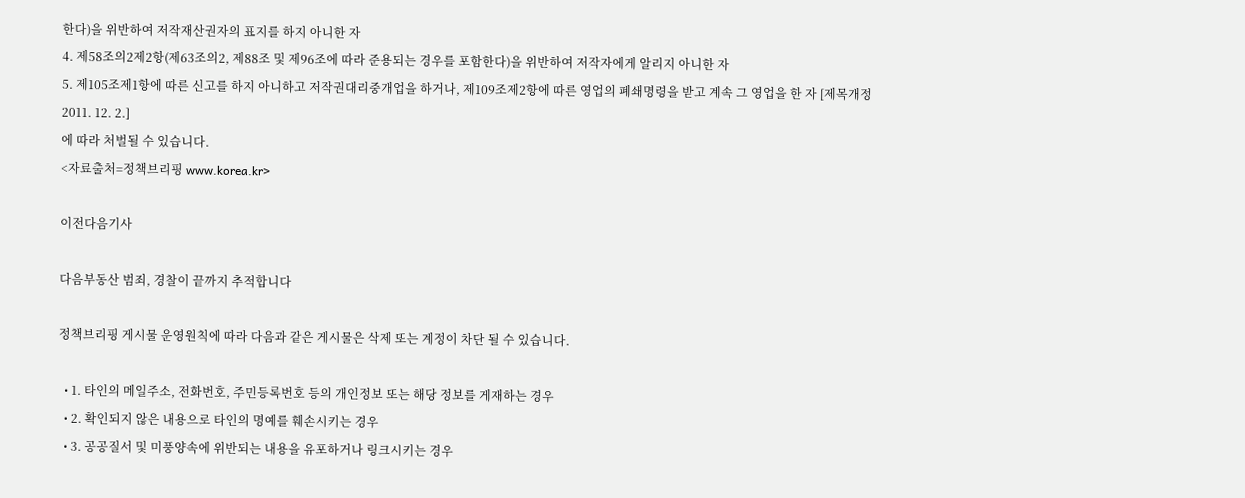한다)을 위반하여 저작재산권자의 표지를 하지 아니한 자
4. 제58조의2제2항(제63조의2, 제88조 및 제96조에 따라 준용되는 경우를 포함한다)을 위반하여 저작자에게 알리지 아니한 자
5. 제105조제1항에 따른 신고를 하지 아니하고 저작권대리중개업을 하거나, 제109조제2항에 따른 영업의 폐쇄명령을 받고 계속 그 영업을 한 자 [제목개정 2011. 12. 2.]
에 따라 처벌될 수 있습니다.
<자료출처=정책브리핑 www.korea.kr>

이전다음기사

다음부동산 범죄, 경찰이 끝까지 추적합니다

정책브리핑 게시물 운영원칙에 따라 다음과 같은 게시물은 삭제 또는 계정이 차단 될 수 있습니다.

  • 1. 타인의 메일주소, 전화번호, 주민등록번호 등의 개인정보 또는 해당 정보를 게재하는 경우
  • 2. 확인되지 않은 내용으로 타인의 명예를 훼손시키는 경우
  • 3. 공공질서 및 미풍양속에 위반되는 내용을 유포하거나 링크시키는 경우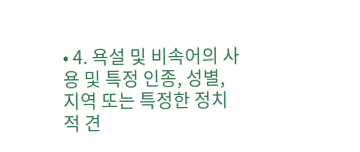• 4. 욕설 및 비속어의 사용 및 특정 인종, 성별, 지역 또는 특정한 정치적 견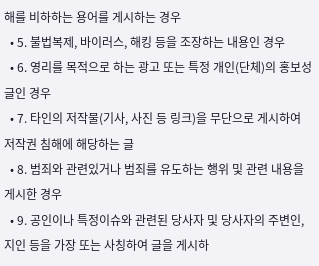해를 비하하는 용어를 게시하는 경우
  • 5. 불법복제, 바이러스, 해킹 등을 조장하는 내용인 경우
  • 6. 영리를 목적으로 하는 광고 또는 특정 개인(단체)의 홍보성 글인 경우
  • 7. 타인의 저작물(기사, 사진 등 링크)을 무단으로 게시하여 저작권 침해에 해당하는 글
  • 8. 범죄와 관련있거나 범죄를 유도하는 행위 및 관련 내용을 게시한 경우
  • 9. 공인이나 특정이슈와 관련된 당사자 및 당사자의 주변인, 지인 등을 가장 또는 사칭하여 글을 게시하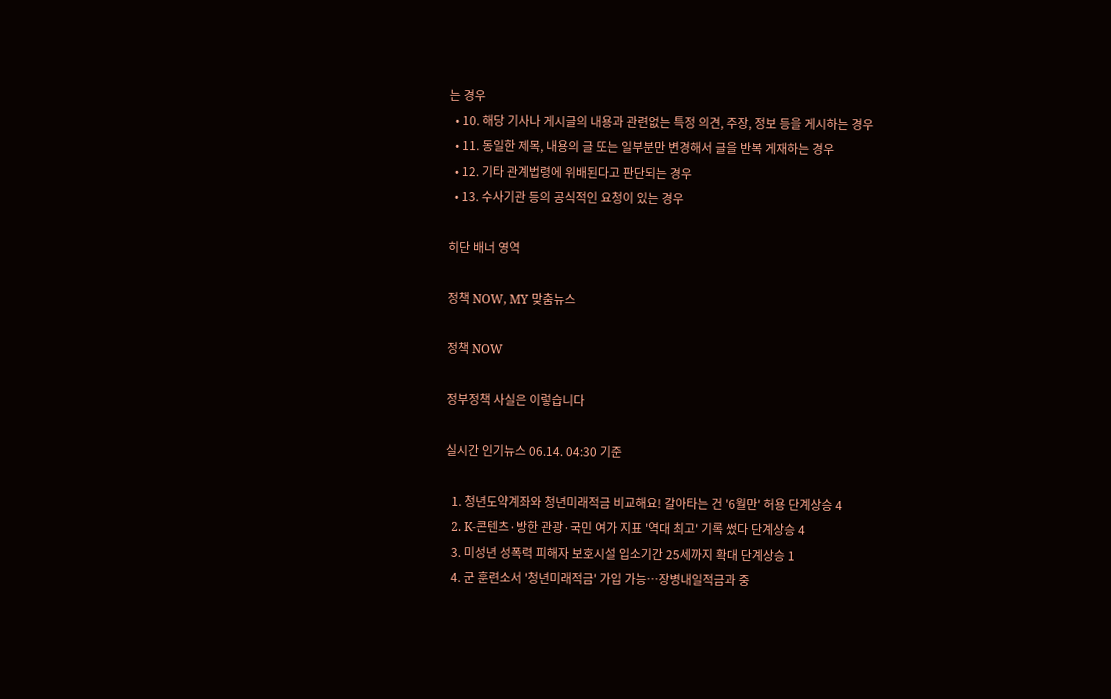는 경우
  • 10. 해당 기사나 게시글의 내용과 관련없는 특정 의견, 주장, 정보 등을 게시하는 경우
  • 11. 동일한 제목, 내용의 글 또는 일부분만 변경해서 글을 반복 게재하는 경우
  • 12. 기타 관계법령에 위배된다고 판단되는 경우
  • 13. 수사기관 등의 공식적인 요청이 있는 경우

히단 배너 영역

정책 NOW, MY 맞춤뉴스

정책 NOW

정부정책 사실은 이렇습니다

실시간 인기뉴스 06.14. 04:30 기준

  1. 청년도약계좌와 청년미래적금 비교해요! 갈아타는 건 '6월만' 허용 단계상승 4
  2. K-콘텐츠·방한 관광·국민 여가 지표 '역대 최고' 기록 썼다 단계상승 4
  3. 미성년 성폭력 피해자 보호시설 입소기간 25세까지 확대 단계상승 1
  4. 군 훈련소서 '청년미래적금' 가입 가능…장병내일적금과 중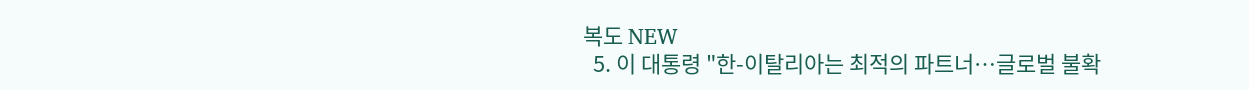복도 NEW
  5. 이 대통령 "한-이탈리아는 최적의 파트너…글로벌 불확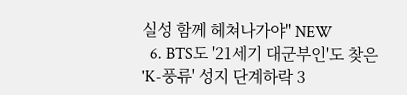실성 함께 헤쳐나가야" NEW
  6. BTS도 '21세기 대군부인'도 찾은 'K-풍류' 성지 단계하락 3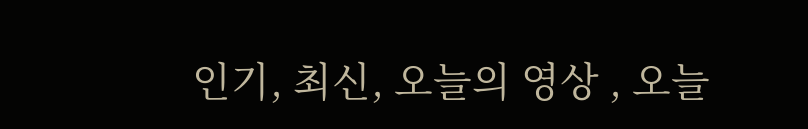인기, 최신, 오늘의 영상 , 오늘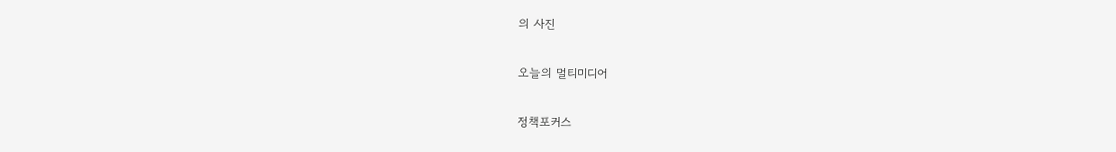의 사진

오늘의 멀티미디어

정책포커스